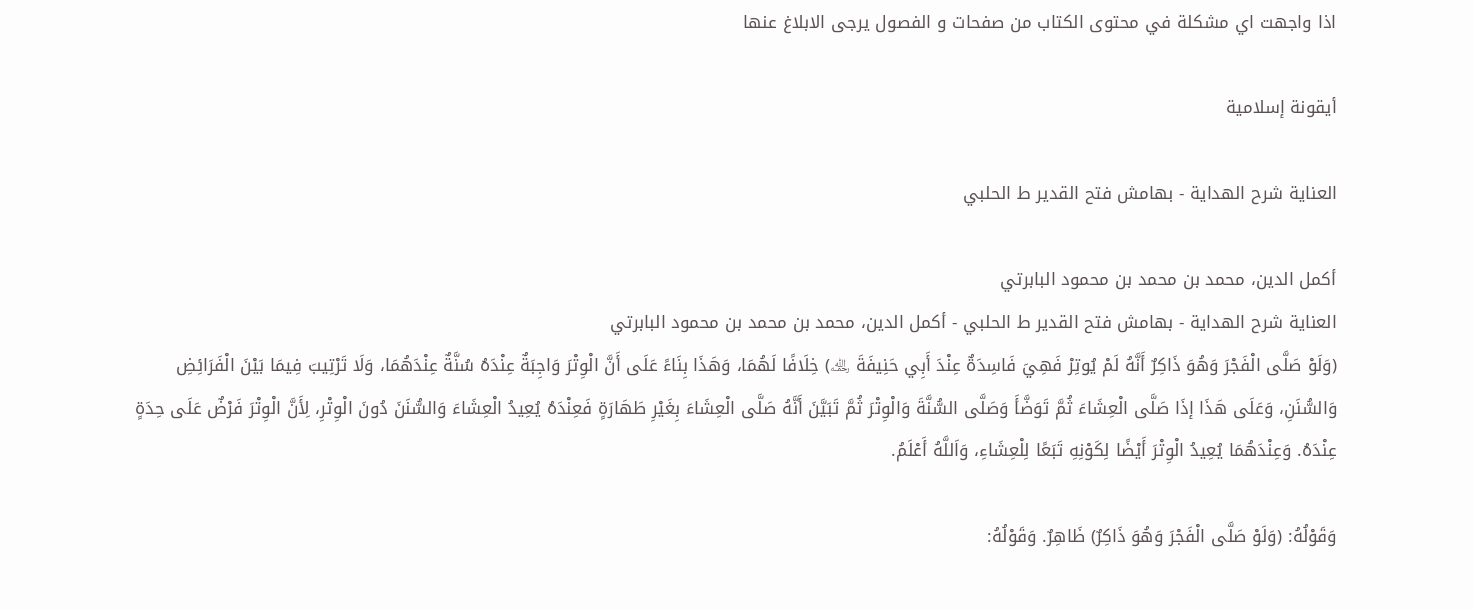اذا واجهت اي مشكلة في محتوى الكتاب من صفحات و الفصول يرجى الابلاغ عنها

أيقونة إسلامية

العناية شرح الهداية - بهامش فتح القدير ط الحلبي

أكمل الدين، محمد بن محمد بن محمود البابرتي
العناية شرح الهداية - بهامش فتح القدير ط الحلبي - أكمل الدين، محمد بن محمد بن محمود البابرتي
(وَلَوْ صَلَّى الْفَجْرَ وَهُوَ ذَاكِرٌ أَنَّهُ لَمْ يُوتِرْ فَهِيَ فَاسِدَةٌ عِنْدَ أَبِي حَنِيفَةَ ﵀) خِلَافًا لَهُمَا، وَهَذَا بِنَاءً عَلَى أَنَّ الْوِتْرَ وَاجِبَةٌ عِنْدَهُ سُنَّةٌ عِنْدَهُمَا، وَلَا تَرْتِيبَ فِيمَا بَيْنَ الْفَرَائِضِ وَالسُّنَنِ، وَعَلَى هَذَا إذَا صَلَّى الْعِشَاءَ ثُمَّ تَوَضَّأَ وَصَلَّى السُّنَّةَ وَالْوِتْرَ ثُمَّ تَبَيَّنَ أَنَّهُ صَلَّى الْعِشَاءَ بِغَيْرِ طَهَارَةٍ فَعِنْدَهُ يُعِيدُ الْعِشَاءَ وَالسُّنَنَ دُونَ الْوِتْرِ، لِأَنَّ الْوِتْرَ فَرْضٌ عَلَى حِدَةٍ عِنْدَهُ. وَعِنْدَهُمَا يُعِيدُ الْوِتْرَ أَيْضًا لِكَوْنِهِ تَبَعًا لِلْعِشَاءِ، وَاَللَّهُ أَعْلَمُ.

وَقَوْلُهُ: (وَلَوْ صَلَّى الْفَجْرَ وَهُوَ ذَاكِرٌ) ظَاهِرٌ. وَقَوْلُهُ: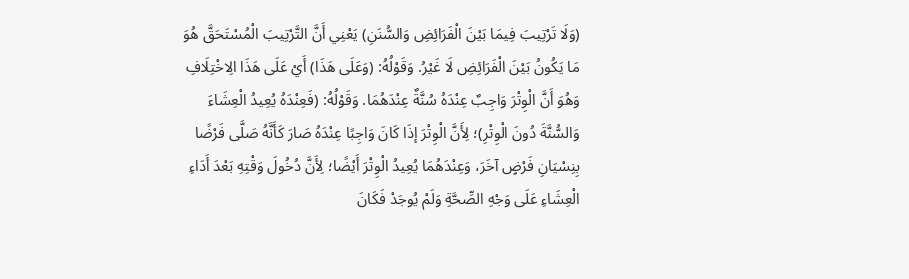(وَلَا تَرْتِيبَ فِيمَا بَيْنَ الْفَرَائِضِ وَالسُّنَنِ) يَعْنِي أَنَّ التَّرْتِيبَ الْمُسْتَحَقَّ هُوَ مَا يَكُونُ بَيْنَ الْفَرَائِضِ لَا غَيْرُ. وَقَوْلُهُ: (وَعَلَى هَذَا) أَيْ عَلَى هَذَا الِاخْتِلَافِ وَهُوَ أَنَّ الْوِتْرَ وَاجِبٌ عِنْدَهُ سُنَّةٌ عِنْدَهُمَا. وَقَوْلُهُ: (فَعِنْدَهُ يُعِيدُ الْعِشَاءَ وَالسُّنَّةَ دُونَ الْوِتْرِ)؛ لِأَنَّ الْوِتْرَ إذَا كَانَ وَاجِبًا عِنْدَهُ صَارَ كَأَنَّهُ صَلَّى فَرْضًا بِنِسْيَانِ فَرْضٍ آخَرَ، وَعِنْدَهُمَا يُعِيدُ الْوِتْرَ أَيْضًا؛ لِأَنَّ دُخُولَ وَقْتِهِ بَعْدَ أَدَاءِ الْعِشَاءِ عَلَى وَجْهِ الصِّحَّةِ وَلَمْ يُوجَدْ فَكَانَ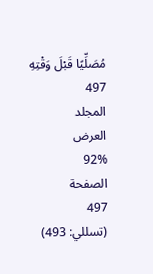مُصَلِّيًا قَبْلَ وَقْتِهِ
497
المجلد
العرض
92%
الصفحة
497
(تسللي: 493)